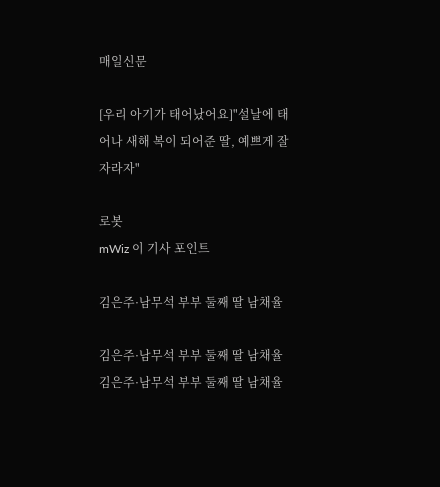매일신문

[우리 아기가 태어났어요]"설날에 태어나 새해 복이 되어준 딸, 예쁘게 잘 자라자"

로봇
mWiz 이 기사 포인트

김은주·남무석 부부 둘째 딸 남채율

김은주·남무석 부부 둘째 딸 남채율
김은주·남무석 부부 둘째 딸 남채율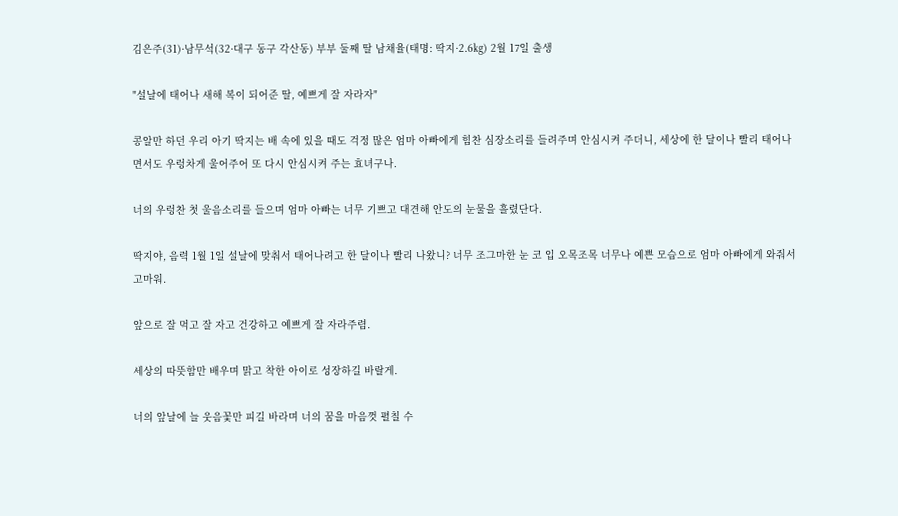김은주(31)·남무석(32·대구 동구 각산동) 부부 둘째 딸 남채율(태명: 딱지·2.6㎏) 2월 17일 출생

"설날에 태어나 새해 복이 되어준 딸, 예쁘게 잘 자라자"

콩알만 하던 우리 아기 딱지는 배 속에 있을 때도 걱정 많은 엄마 아빠에게 힘찬 심장소리를 들려주며 안심시켜 주더니, 세상에 한 달이나 빨리 태어나면서도 우렁차게 울어주어 또 다시 안심시켜 주는 효녀구나.

너의 우렁찬 첫 울음소리를 들으며 엄마 아빠는 너무 기쁘고 대견해 안도의 눈물을 흘렸단다.

딱지야, 음력 1월 1일 설날에 맞춰서 태어나려고 한 달이나 빨리 나왔니? 너무 조그마한 눈 코 입 오목조목 너무나 예쁜 모습으로 엄마 아빠에게 와줘서 고마워.

앞으로 잘 먹고 잘 자고 건강하고 예쁘게 잘 자라주렴.

세상의 따뜻함만 배우며 맑고 착한 아이로 성장하길 바랄게.

너의 앞날에 늘 웃음꽃만 피길 바라며 너의 꿈을 마음껏 펼칠 수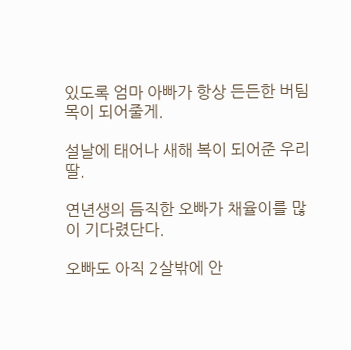있도록 엄마 아빠가 항상 든든한 버팀목이 되어줄게.

설날에 태어나 새해 복이 되어준 우리 딸.

연년생의 듬직한 오빠가 채율이를 많이 기다렸단다.

오빠도 아직 2살밖에 안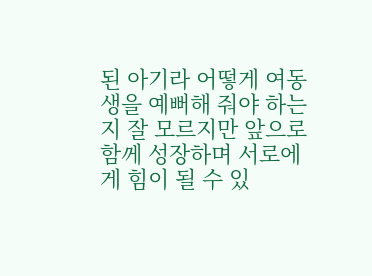된 아기라 어떻게 여동생을 예뻐해 줘야 하는지 잘 모르지만 앞으로 함께 성장하며 서로에게 힘이 될 수 있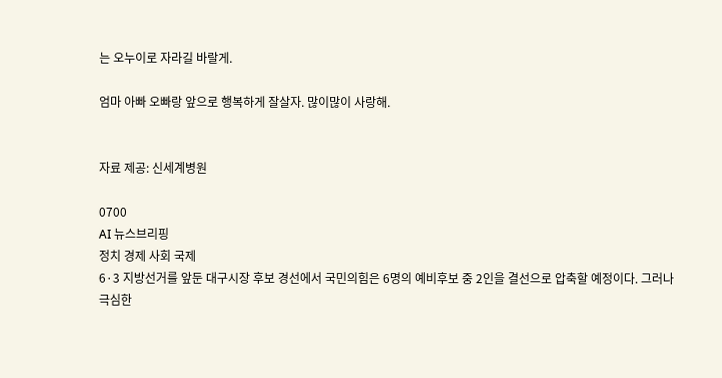는 오누이로 자라길 바랄게.

엄마 아빠 오빠랑 앞으로 행복하게 잘살자. 많이많이 사랑해.


자료 제공: 신세계병원

0700
AI 뉴스브리핑
정치 경제 사회 국제
6·3 지방선거를 앞둔 대구시장 후보 경선에서 국민의힘은 6명의 예비후보 중 2인을 결선으로 압축할 예정이다. 그러나 극심한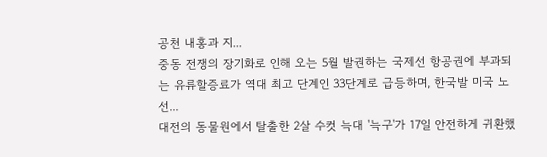공천 내홍과 지...
중동 전쟁의 장기화로 인해 오는 5월 발권하는 국제선 항공권에 부과되는 유류할증료가 역대 최고 단계인 33단계로 급등하며, 한국발 미국 노선...
대전의 동물원에서 탈출한 2살 수컷 늑대 '늑구'가 17일 안전하게 귀환했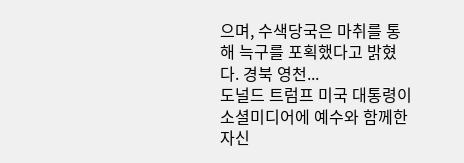으며, 수색당국은 마취를 통해 늑구를 포획했다고 밝혔다. 경북 영천...
도널드 트럼프 미국 대통령이 소셜미디어에 예수와 함께한 자신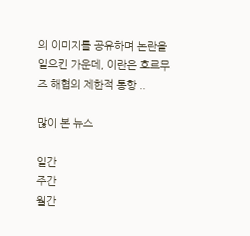의 이미지를 공유하며 논란을 일으킨 가운데, 이란은 호르무즈 해협의 제한적 통항 ..

많이 본 뉴스

일간
주간
월간